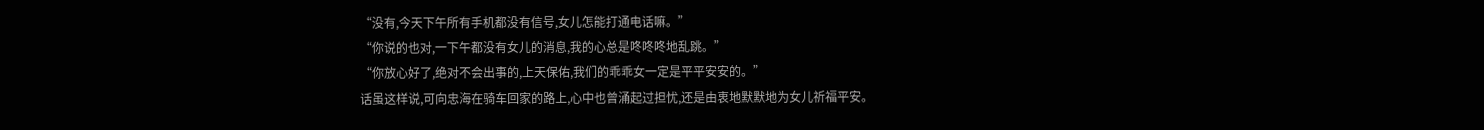“没有,今天下午所有手机都没有信号,女儿怎能打通电话嘛。”
“你说的也对,一下午都没有女儿的消息,我的心总是咚咚咚地乱跳。”
“你放心好了,绝对不会出事的,上天保佑,我们的乖乖女一定是平平安安的。”
话虽这样说,可向忠海在骑车回家的路上,心中也曾涌起过担忧,还是由衷地默默地为女儿祈福平安。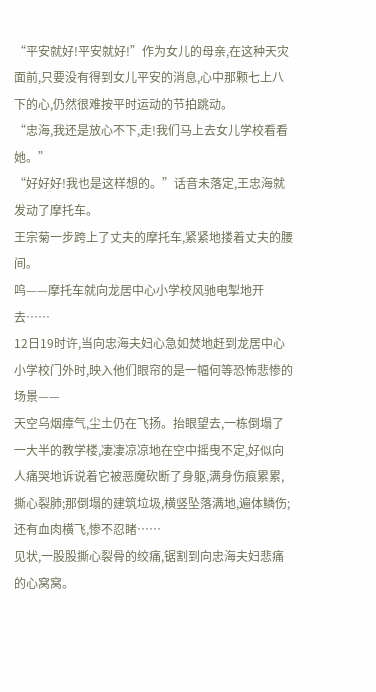“平安就好!平安就好!”作为女儿的母亲,在这种天灾面前,只要没有得到女儿平安的消息,心中那颗七上八下的心,仍然很难按平时运动的节拍跳动。
“忠海,我还是放心不下,走!我们马上去女儿学校看看她。”
“好好好!我也是这样想的。”话音未落定,王忠海就发动了摩托车。
王宗菊一步跨上了丈夫的摩托车,紧紧地搂着丈夫的腰间。
呜——摩托车就向龙居中心小学校风驰电掣地开去……
12日19时许,当向忠海夫妇心急如焚地赶到龙居中心小学校门外时,映入他们眼帘的是一幅何等恐怖悲惨的场景——
天空乌烟瘴气,尘土仍在飞扬。抬眼望去,一栋倒塌了一大半的教学楼,凄凄凉凉地在空中摇曳不定,好似向人痛哭地诉说着它被恶魔砍断了身躯,满身伤痕累累,撕心裂肺;那倒塌的建筑垃圾,横竖坠落满地,遍体鳞伤;还有血肉横飞,惨不忍睹……
见状,一股股撕心裂骨的绞痛,锯割到向忠海夫妇悲痛的心窝窝。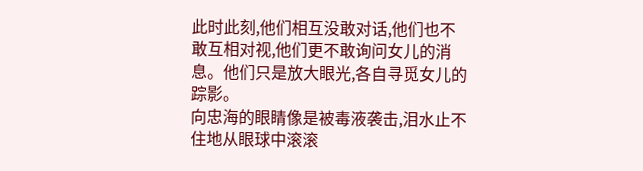此时此刻,他们相互没敢对话,他们也不敢互相对视,他们更不敢询问女儿的消息。他们只是放大眼光,各自寻觅女儿的踪影。
向忠海的眼睛像是被毒液袭击,泪水止不住地从眼球中滚滚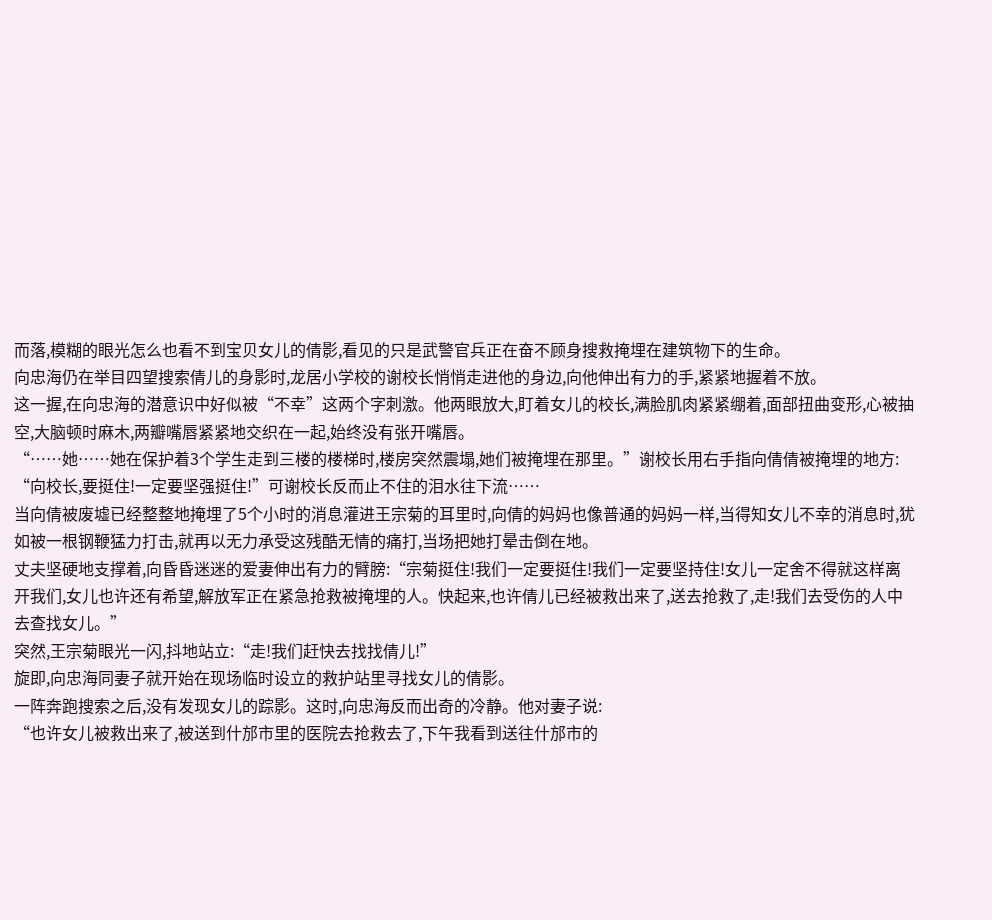而落,模糊的眼光怎么也看不到宝贝女儿的倩影,看见的只是武警官兵正在奋不顾身搜救掩埋在建筑物下的生命。
向忠海仍在举目四望搜索倩儿的身影时,龙居小学校的谢校长悄悄走进他的身边,向他伸出有力的手,紧紧地握着不放。
这一握,在向忠海的潜意识中好似被“不幸”这两个字刺激。他两眼放大,盯着女儿的校长,满脸肌肉紧紧绷着,面部扭曲变形,心被抽空,大脑顿时麻木,两瓣嘴唇紧紧地交织在一起,始终没有张开嘴唇。
“……她……她在保护着3个学生走到三楼的楼梯时,楼房突然震塌,她们被掩埋在那里。”谢校长用右手指向倩倩被掩埋的地方:
“向校长,要挺住!一定要坚强挺住!”可谢校长反而止不住的泪水往下流……
当向倩被废墟已经整整地掩埋了5个小时的消息灌进王宗菊的耳里时,向倩的妈妈也像普通的妈妈一样,当得知女儿不幸的消息时,犹如被一根钢鞭猛力打击,就再以无力承受这残酷无情的痛打,当场把她打晕击倒在地。
丈夫坚硬地支撑着,向昏昏迷迷的爱妻伸出有力的臂膀:“宗菊挺住!我们一定要挺住!我们一定要坚持住!女儿一定舍不得就这样离开我们,女儿也许还有希望,解放军正在紧急抢救被掩埋的人。快起来,也许倩儿已经被救出来了,送去抢救了,走!我们去受伤的人中去查找女儿。”
突然,王宗菊眼光一闪,抖地站立:“走!我们赶快去找找倩儿!”
旋即,向忠海同妻子就开始在现场临时设立的救护站里寻找女儿的倩影。
一阵奔跑搜索之后,没有发现女儿的踪影。这时,向忠海反而出奇的冷静。他对妻子说:
“也许女儿被救出来了,被送到什邡市里的医院去抢救去了,下午我看到送往什邡市的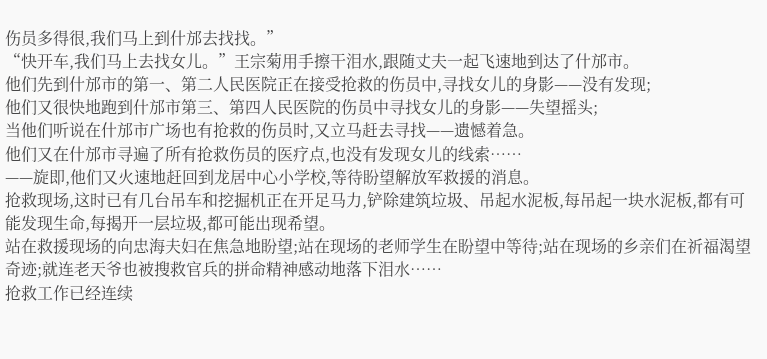伤员多得很,我们马上到什邡去找找。”
“快开车,我们马上去找女儿。”王宗菊用手擦干泪水,跟随丈夫一起飞速地到达了什邡市。
他们先到什邡市的第一、第二人民医院正在接受抢救的伤员中,寻找女儿的身影——没有发现;
他们又很快地跑到什邡市第三、第四人民医院的伤员中寻找女儿的身影——失望摇头;
当他们听说在什邡市广场也有抢救的伤员时,又立马赶去寻找——遗憾着急。
他们又在什邡市寻遍了所有抢救伤员的医疗点,也没有发现女儿的线索……
——旋即,他们又火速地赶回到龙居中心小学校,等待盼望解放军救援的消息。
抢救现场,这时已有几台吊车和挖掘机正在开足马力,铲除建筑垃圾、吊起水泥板,每吊起一块水泥板,都有可能发现生命,每揭开一层垃圾,都可能出现希望。
站在救援现场的向忠海夫妇在焦急地盼望;站在现场的老师学生在盼望中等待;站在现场的乡亲们在祈福渴望奇迹;就连老天爷也被搜救官兵的拼命精神感动地落下泪水……
抢救工作已经连续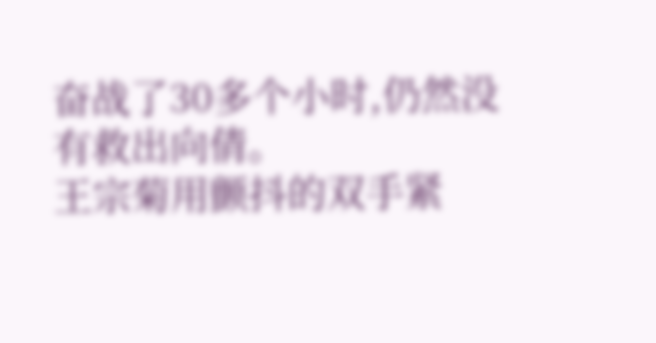奋战了30多个小时,仍然没有救出向倩。
王宗菊用颤抖的双手紧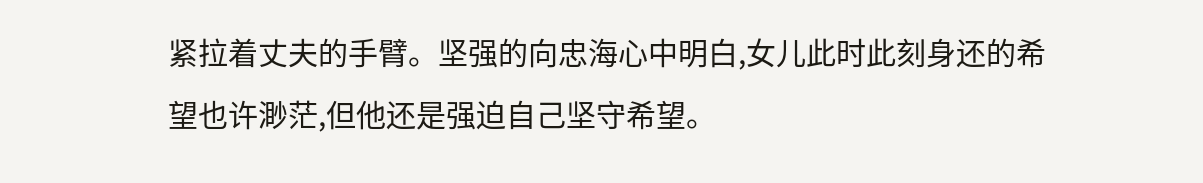紧拉着丈夫的手臂。坚强的向忠海心中明白,女儿此时此刻身还的希望也许渺茫,但他还是强迫自己坚守希望。